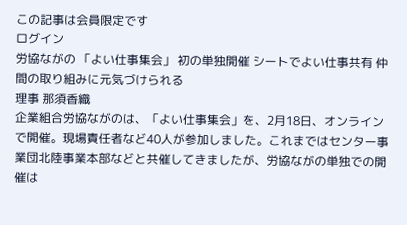この記事は会員限定です
ログイン
労協ながの 「よい仕事集会」 初の単独開催 シートでよい仕事共有 仲間の取り組みに元気づけられる
理事 那須香織
企業組合労協ながのは、「よい仕事集会」を、2月18日、オンラインで開催。現場責任者など40人が参加しました。これまではセンター事業団北陸事業本部などと共催してきましたが、労協ながの単独での開催は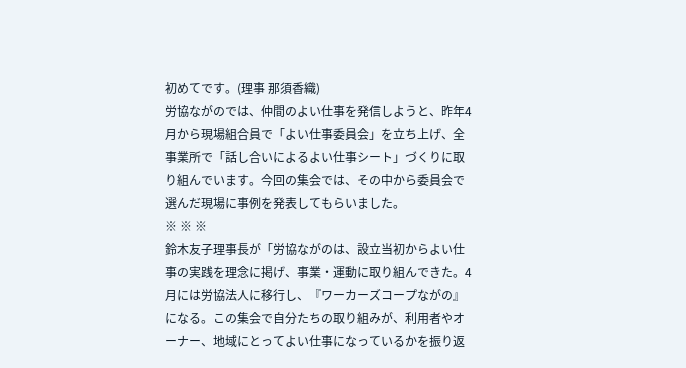初めてです。(理事 那須香織)
労協ながのでは、仲間のよい仕事を発信しようと、昨年4月から現場組合員で「よい仕事委員会」を立ち上げ、全事業所で「話し合いによるよい仕事シート」づくりに取り組んでいます。今回の集会では、その中から委員会で選んだ現場に事例を発表してもらいました。
※ ※ ※
鈴木友子理事長が「労協ながのは、設立当初からよい仕事の実践を理念に掲げ、事業・運動に取り組んできた。4月には労協法人に移行し、『ワーカーズコープながの』になる。この集会で自分たちの取り組みが、利用者やオーナー、地域にとってよい仕事になっているかを振り返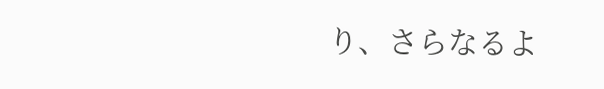り、さらなるよ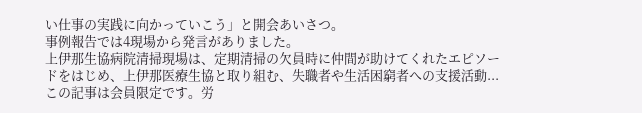い仕事の実践に向かっていこう」と開会あいさつ。
事例報告では4現場から発言がありました。
上伊那生協病院清掃現場は、定期清掃の欠員時に仲間が助けてくれたエピソードをはじめ、上伊那医療生協と取り組む、失職者や生活困窮者への支援活動...
この記事は会員限定です。労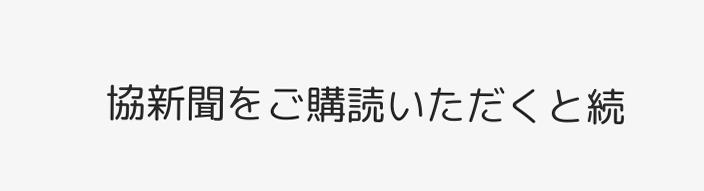協新聞をご購読いただくと続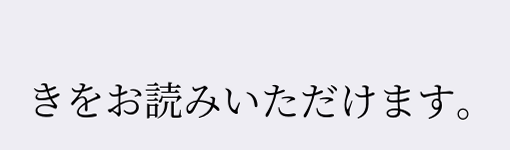きをお読みいただけます。